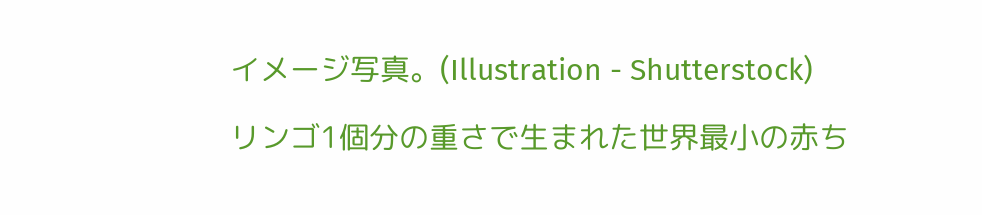イメージ写真。(Illustration - Shutterstock)

リンゴ1個分の重さで生まれた世界最小の赤ち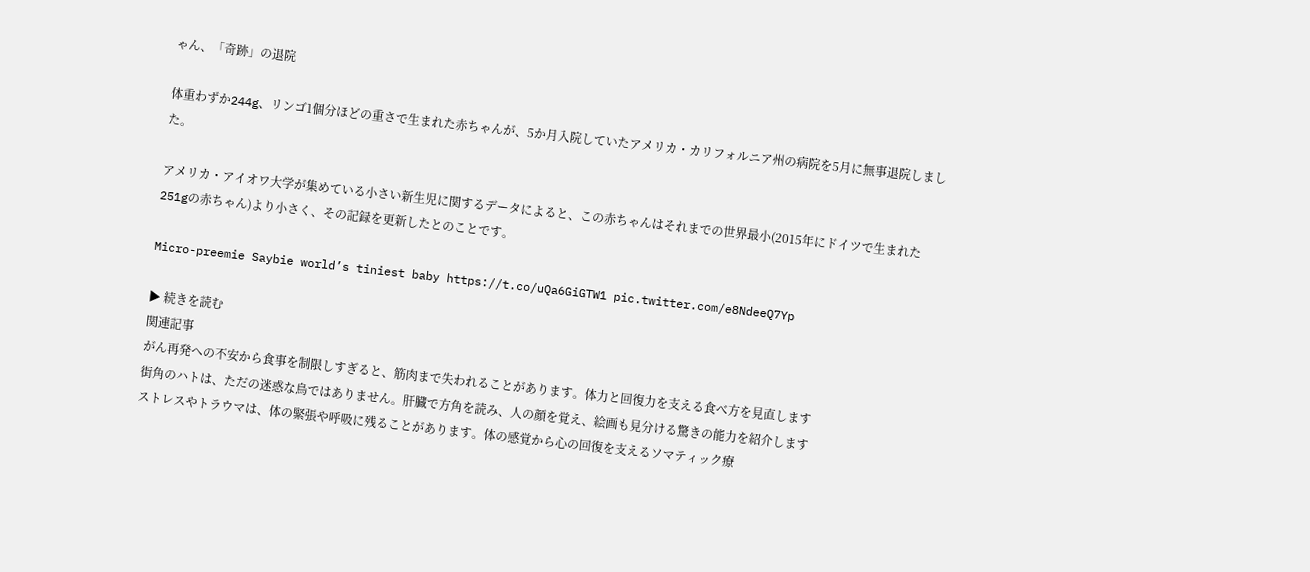ゃん、「奇跡」の退院

体重わずか244g、リンゴ1個分ほどの重さで生まれた赤ちゃんが、5か月入院していたアメリカ・カリフォルニア州の病院を5月に無事退院しました。

アメリカ・アイオワ大学が集めている小さい新生児に関するデータによると、この赤ちゃんはそれまでの世界最小(2015年にドイツで生まれた251gの赤ちゃん)より小さく、その記録を更新したとのことです。

Micro-preemie Saybie world’s tiniest baby https://t.co/uQa6GiGTW1 pic.twitter.com/e8NdeeQ7Yp

▶ 続きを読む
関連記事
がん再発への不安から食事を制限しすぎると、筋肉まで失われることがあります。体力と回復力を支える食べ方を見直します
街角のハトは、ただの迷惑な鳥ではありません。肝臓で方角を読み、人の顔を覚え、絵画も見分ける驚きの能力を紹介します
ストレスやトラウマは、体の緊張や呼吸に残ることがあります。体の感覚から心の回復を支えるソマティック療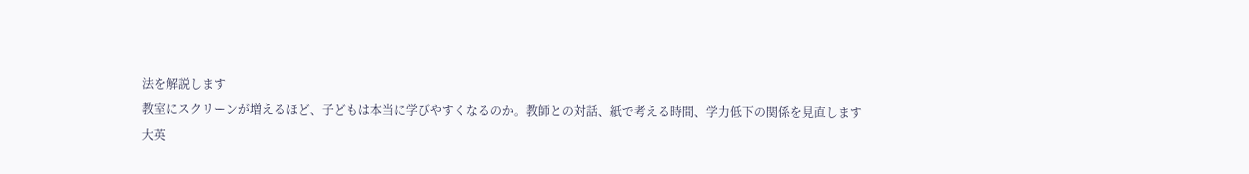法を解説します
教室にスクリーンが増えるほど、子どもは本当に学びやすくなるのか。教師との対話、紙で考える時間、学力低下の関係を見直します
大英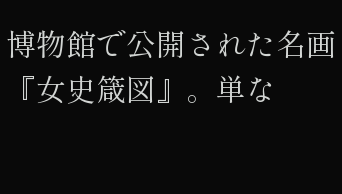博物館で公開された名画『女史箴図』。単な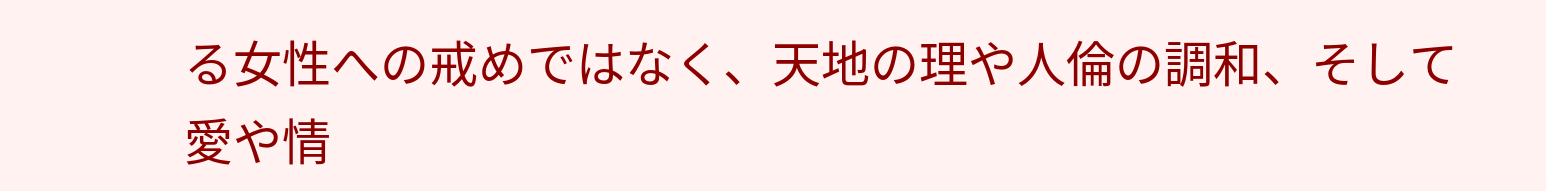る女性への戒めではなく、天地の理や人倫の調和、そして愛や情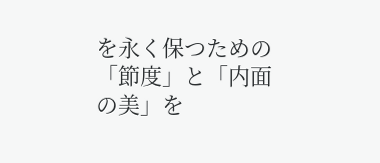を永く保つための「節度」と「内面の美」を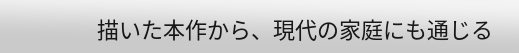描いた本作から、現代の家庭にも通じる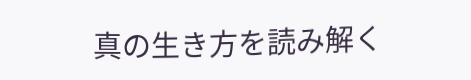真の生き方を読み解く